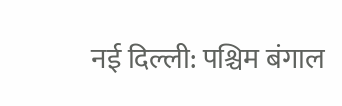नई दिल्ली: पश्चिम बंगाल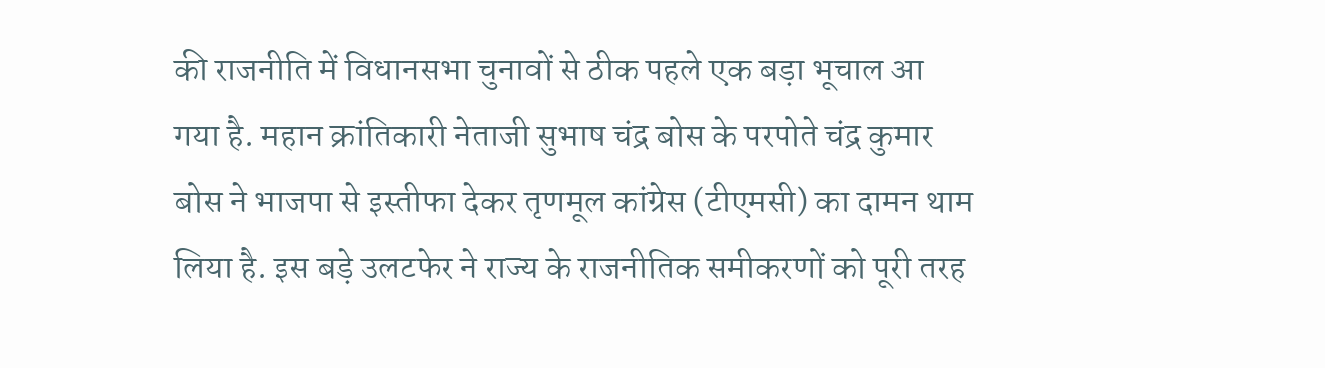की राजनीति में विधानसभा चुनावों से ठीक पहले एक बड़ा भूचाल आ गया है. महान क्रांतिकारी नेताजी सुभाष चंद्र बोस के परपोते चंद्र कुमार बोस ने भाजपा से इस्तीफा देकर तृणमूल कांग्रेस (टीएमसी) का दामन थाम लिया है. इस बड़े उलटफेर ने राज्य के राजनीतिक समीकरणों को पूरी तरह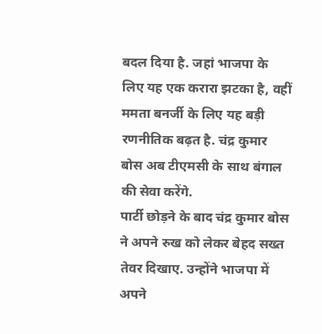बदल दिया है. जहां भाजपा के लिए यह एक करारा झटका है, वहीं ममता बनर्जी के लिए यह बड़ी रणनीतिक बढ़त है. चंद्र कुमार बोस अब टीएमसी के साथ बंगाल की सेवा करेंगे.
पार्टी छोड़ने के बाद चंद्र कुमार बोस ने अपने रुख को लेकर बेहद सख्त तेवर दिखाए. उन्होंने भाजपा में अपने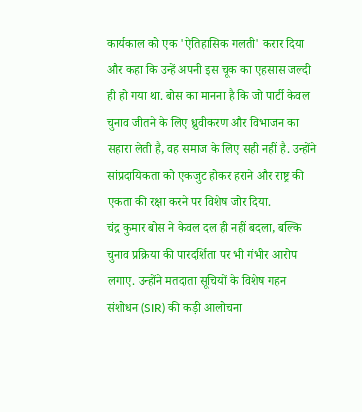कार्यकाल को एक 'ऐतिहासिक गलती' करार दिया और कहा कि उन्हें अपनी इस चूक का एहसास जल्दी ही हो गया था. बोस का मानना है कि जो पार्टी केवल चुनाव जीतने के लिए ध्रुवीकरण और विभाजन का सहारा लेती है, वह समाज के लिए सही नहीं है. उन्होंने सांप्रदायिकता को एकजुट होकर हराने और राष्ट्र की एकता की रक्षा करने पर विशेष जोर दिया.
चंद्र कुमार बोस ने केवल दल ही नहीं बदला, बल्कि चुनाव प्रक्रिया की पारदर्शिता पर भी गंभीर आरोप लगाए. उन्होंने मतदाता सूचियों के विशेष गहन संशोधन (SIR) की कड़ी आलोचना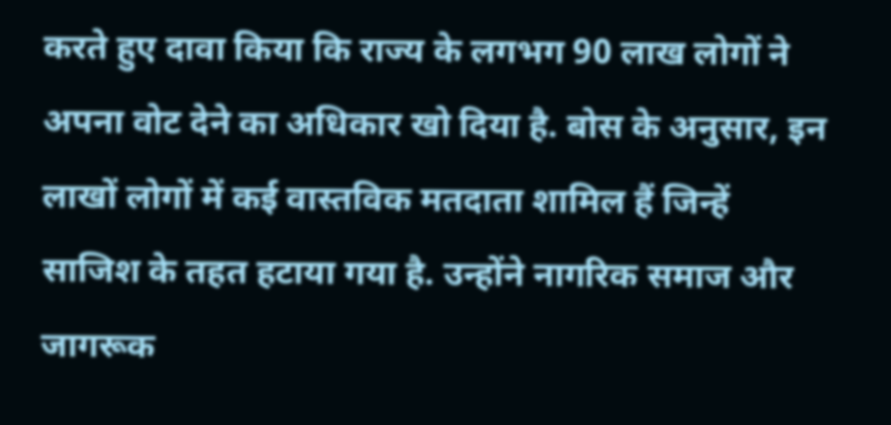करते हुए दावा किया कि राज्य के लगभग 90 लाख लोगों ने अपना वोट देने का अधिकार खो दिया है. बोस के अनुसार, इन लाखों लोगों में कई वास्तविक मतदाता शामिल हैं जिन्हें साजिश के तहत हटाया गया है. उन्होंने नागरिक समाज और जागरूक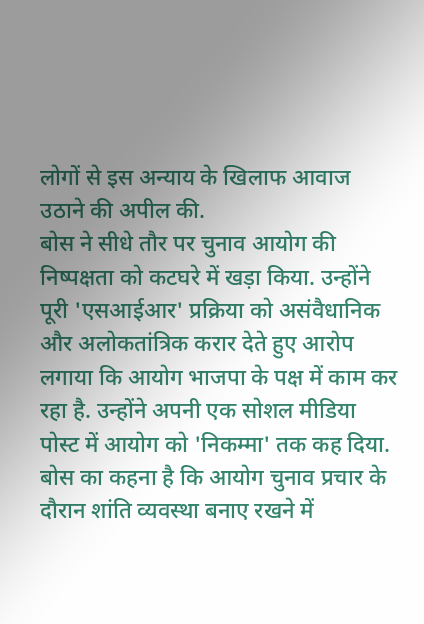लोगों से इस अन्याय के खिलाफ आवाज उठाने की अपील की.
बोस ने सीधे तौर पर चुनाव आयोग की निष्पक्षता को कटघरे में खड़ा किया. उन्होंने पूरी 'एसआईआर' प्रक्रिया को असंवैधानिक और अलोकतांत्रिक करार देते हुए आरोप लगाया कि आयोग भाजपा के पक्ष में काम कर रहा है. उन्होंने अपनी एक सोशल मीडिया पोस्ट में आयोग को 'निकम्मा' तक कह दिया. बोस का कहना है कि आयोग चुनाव प्रचार के दौरान शांति व्यवस्था बनाए रखने में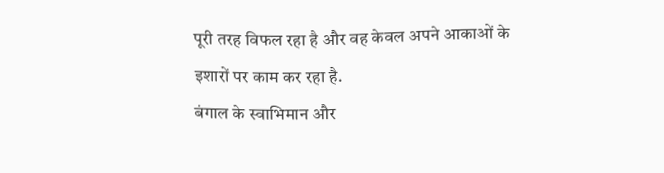पूरी तरह विफल रहा है और वह केवल अपने आकाओं के इशारों पर काम कर रहा है.
बंगाल के स्वाभिमान और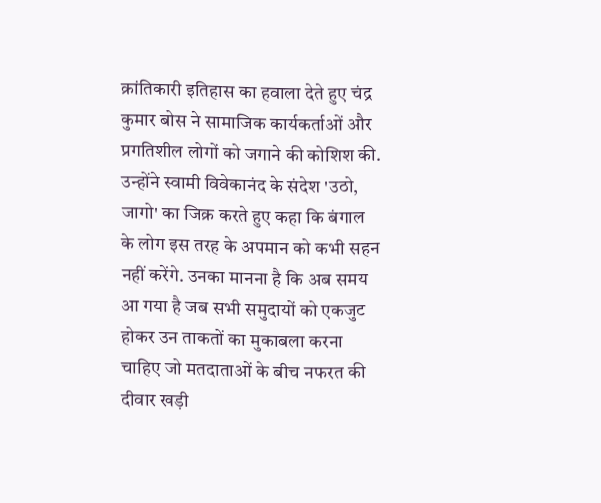क्रांतिकारी इतिहास का हवाला देते हुए चंद्र कुमार बोस ने सामाजिक कार्यकर्ताओं और प्रगतिशील लोगों को जगाने की कोशिश की. उन्होंने स्वामी विवेकानंद के संदेश 'उठो, जागो' का जिक्र करते हुए कहा कि बंगाल के लोग इस तरह के अपमान को कभी सहन नहीं करेंगे. उनका मानना है कि अब समय आ गया है जब सभी समुदायों को एकजुट होकर उन ताकतों का मुकाबला करना चाहिए जो मतदाताओं के बीच नफरत की दीवार खड़ी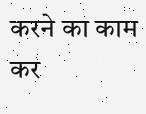करने का काम कर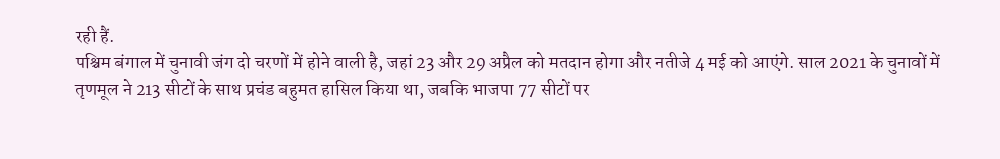रही हैं.
पश्चिम बंगाल में चुनावी जंग दो चरणों में होने वाली है, जहां 23 और 29 अप्रैल को मतदान होगा और नतीजे 4 मई को आएंगे. साल 2021 के चुनावों में तृणमूल ने 213 सीटों के साथ प्रचंड बहुमत हासिल किया था, जबकि भाजपा 77 सीटों पर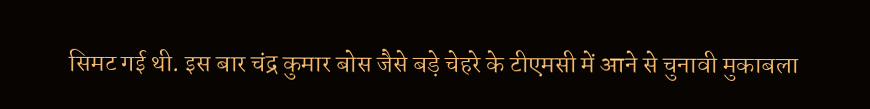सिमट गई थी. इस बार चंद्र कुमार बोस जैसे बड़े चेहरे के टीएमसी में आने से चुनावी मुकाबला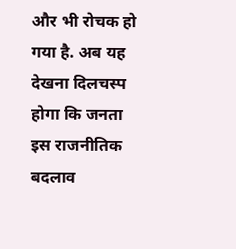और भी रोचक हो गया है. अब यह देखना दिलचस्प होगा कि जनता इस राजनीतिक बदलाव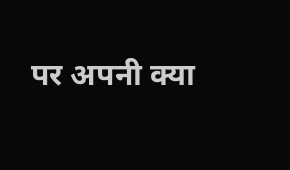पर अपनी क्या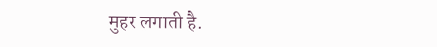मुहर लगाती है.